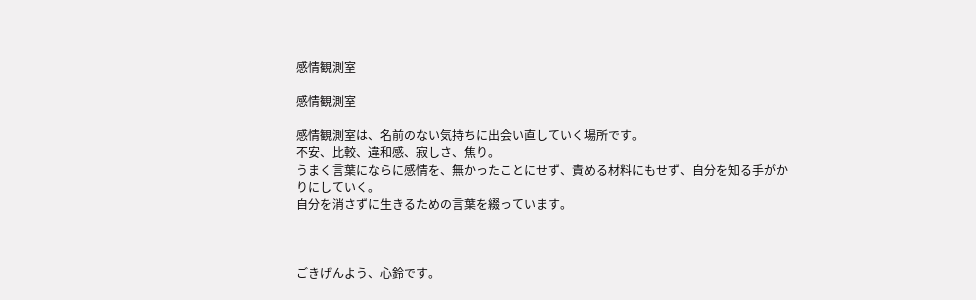感情観測室

感情観測室

感情観測室は、名前のない気持ちに出会い直していく場所です。
不安、比較、違和感、寂しさ、焦り。
うまく言葉にならに感情を、無かったことにせず、責める材料にもせず、自分を知る手がかりにしていく。
自分を消さずに生きるための言葉を綴っています。



ごきげんよう、心鈴です。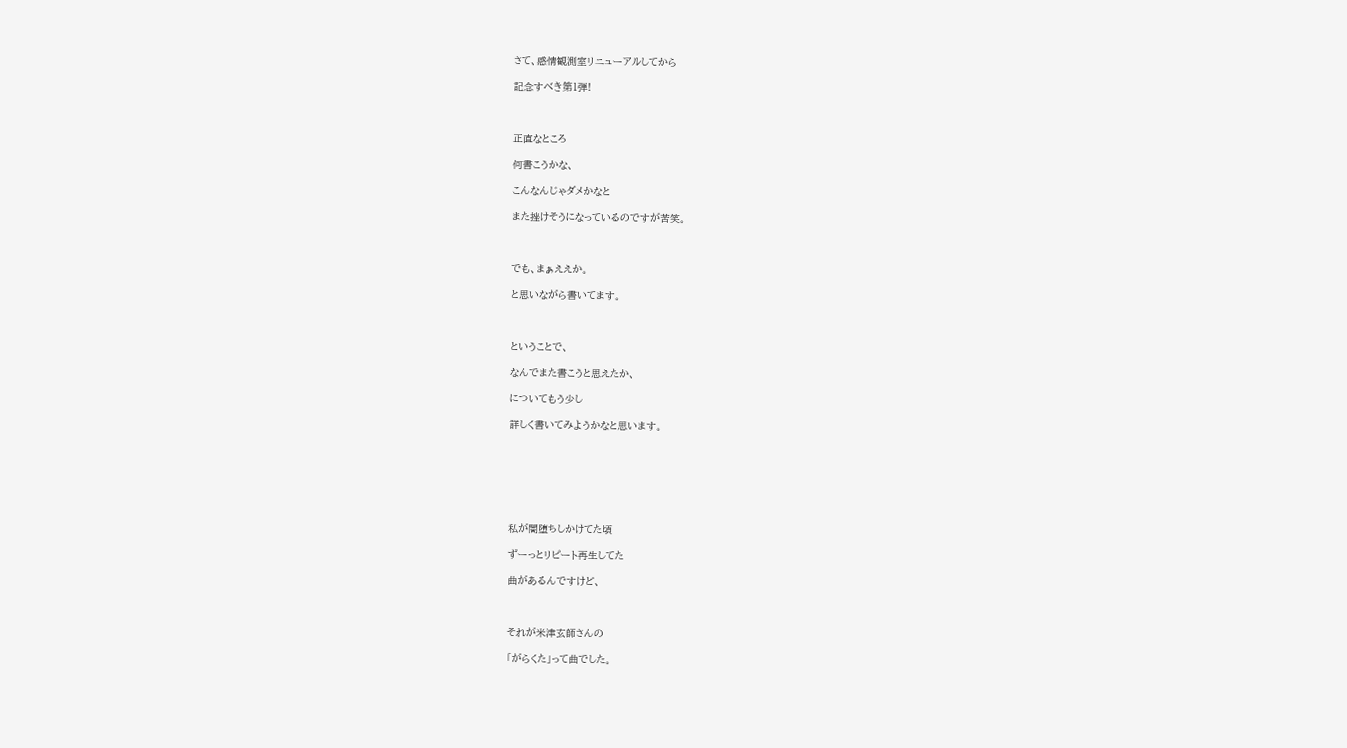さて、感情観測室リニューアルしてから

記念すべき第1弾!



正直なところ

何書こうかな、

こんなんじゃダメかなと

また挫けそうになっているのですが苦笑。



でも、まぁええか。

と思いながら書いてます。



ということで、

なんでまた書こうと思えたか、

についてもう少し

詳しく書いてみようかなと思います。







私が闇堕ちしかけてた頃

ずーっとリピート再生してた

曲があるんですけど、



それが米津玄師さんの

「がらくた」って曲でした。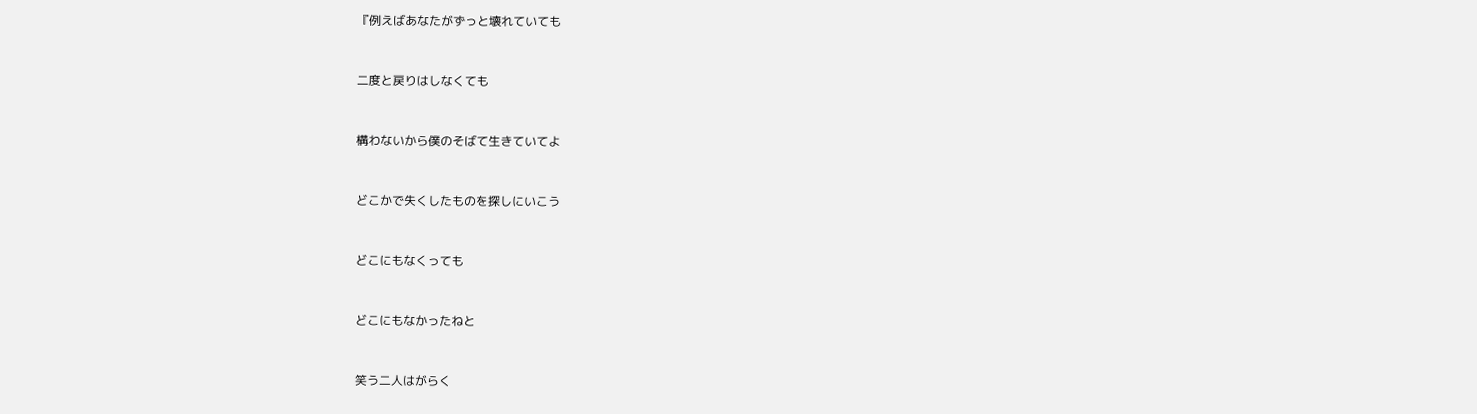『例えばあなたがずっと壊れていても



二度と戻りはしなくても



構わないから僕のそばて生きていてよ



どこかで失くしたものを探しにいこう



どこにもなくっても



どこにもなかったねと



笑う二人はがらく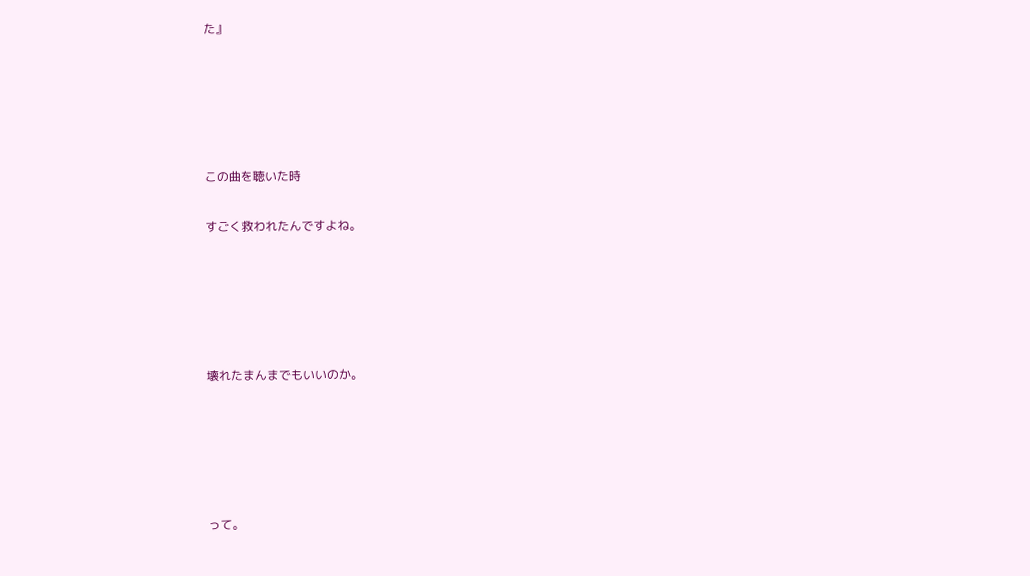た』





この曲を聴いた時

すごく救われたんですよね。





壊れたまんまでもいいのか。





って。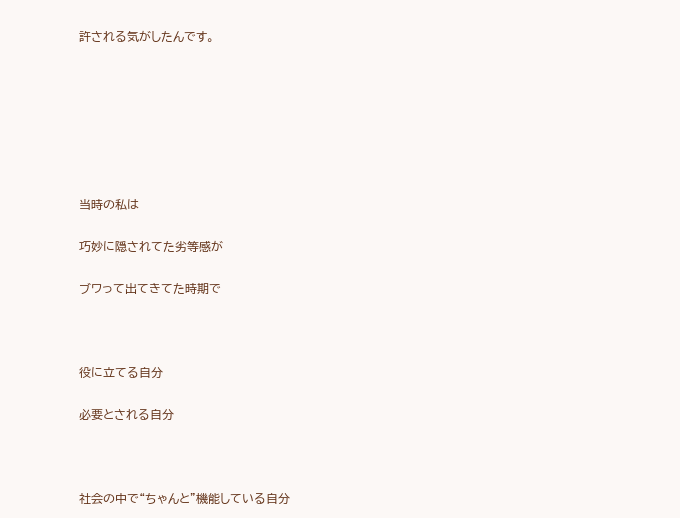許される気がしたんです。







当時の私は

巧妙に隠されてた劣等感が

ブワって出てきてた時期で



役に立てる自分

必要とされる自分



社会の中で“ちゃんと”機能している自分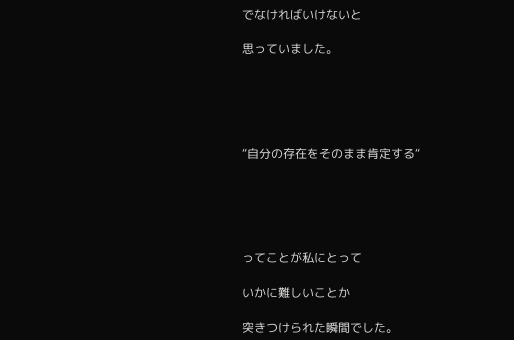でなければいけないと

思っていました。





“自分の存在をそのまま肯定する“





ってことが私にとって

いかに難しいことか

突きつけられた瞬間でした。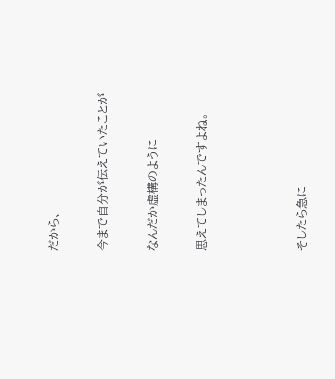だから、

今まで自分が伝えていたことが

なんだか虚構のように

思えてしまったんですよね。



そしたら急に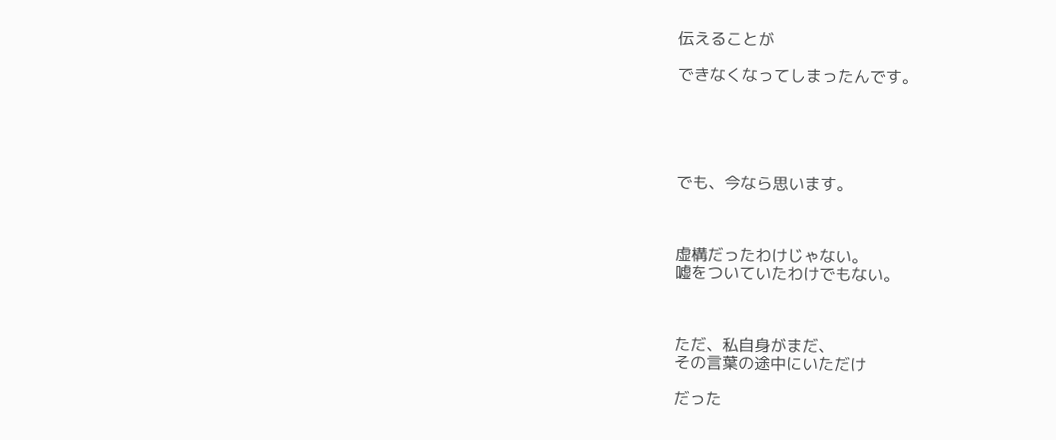伝えることが

できなくなってしまったんです。





でも、今なら思います。



虚構だったわけじゃない。
嘘をついていたわけでもない。



ただ、私自身がまだ、
その言葉の途中にいただけ

だった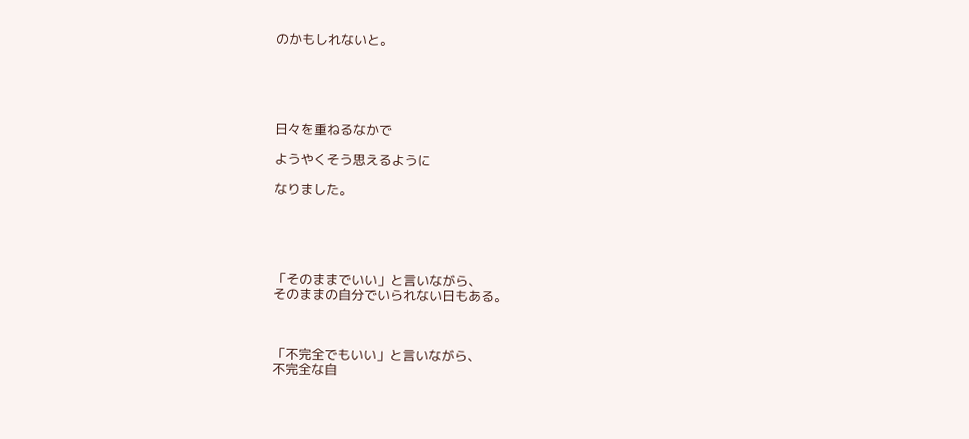のかもしれないと。





日々を重ねるなかで

ようやくそう思えるように

なりました。





「そのままでいい」と言いながら、
そのままの自分でいられない日もある。



「不完全でもいい」と言いながら、
不完全な自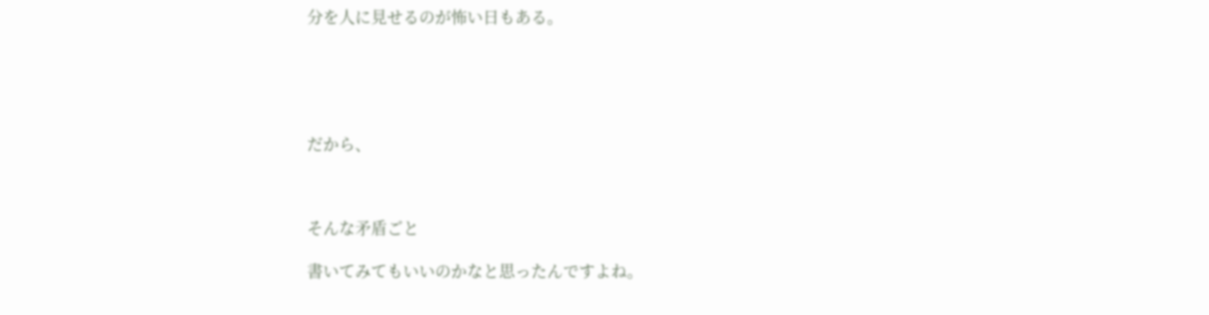分を人に見せるのが怖い日もある。





だから、



そんな矛盾ごと

書いてみてもいいのかなと思ったんですよね。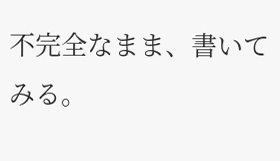不完全なまま、書いてみる。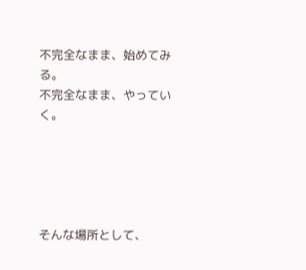不完全なまま、始めてみる。
不完全なまま、やっていく。





そんな場所として、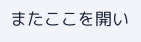またここを開い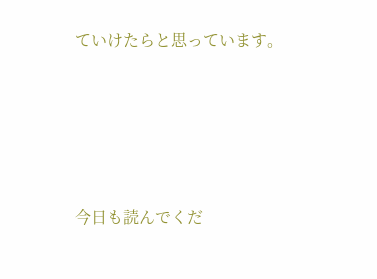ていけたらと思っています。





今日も読んでくだ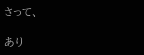さって、

あり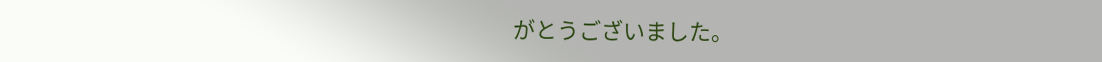がとうございました。